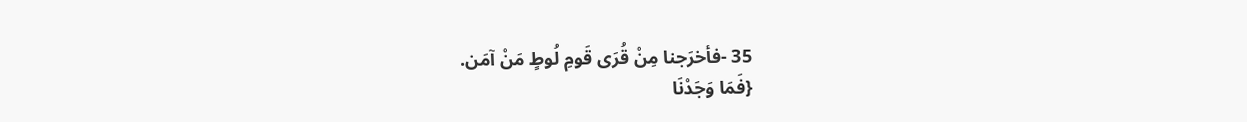35 -فأخرَجنا مِنْ قُرَى قَومِ لُوطٍ مَنْ آمَن.
{فَمَا وَجَدْنَا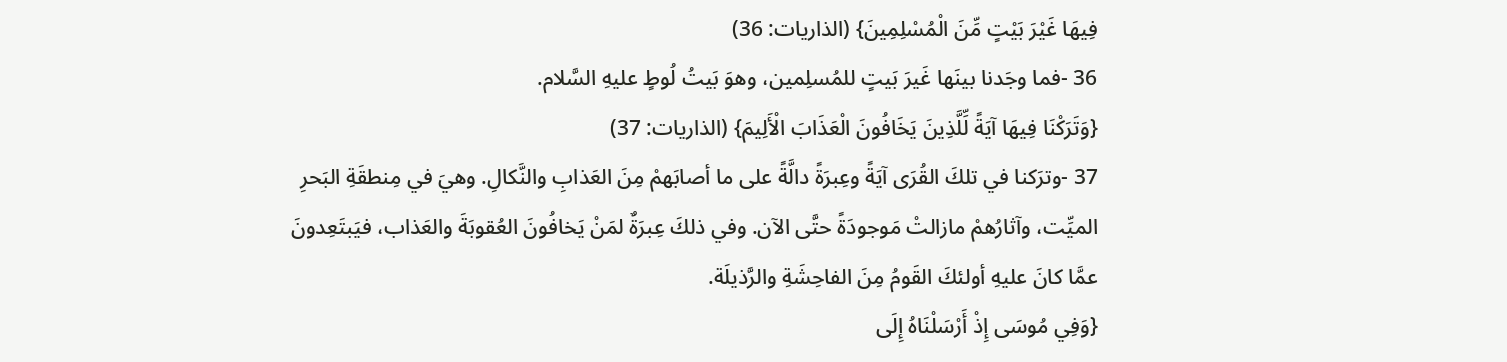فِيهَا غَيْرَ بَيْتٍ مِّنَ الْمُسْلِمِينَ} (الذاريات: 36)
36 -فما وجَدنا بينَها غَيرَ بَيتٍ للمُسلِمين، وهوَ بَيتُ لُوطٍ عليهِ السَّلام.
{وَتَرَكْنَا فِيهَا آيَةً لِّلَّذِينَ يَخَافُونَ الْعَذَابَ الْأَلِيمَ} (الذاريات: 37)
37 -وترَكنا في تلكَ القُرَى آيَةً وعِبرَةً دالَّةً على ما أصابَهمْ مِنَ العَذابِ والنَّكالِ. وهيَ في مِنطقَةِ البَحرِ الميِّت، وآثارُهمْ مازالتْ مَوجودَةً حتَّى الآن. وفي ذلكَ عِبرَةٌ لمَنْ يَخافُونَ العُقوبَةَ والعَذاب، فيَبتَعِدونَ عمَّا كانَ عليهِ أولئكَ القَومُ مِنَ الفاحِشَةِ والرَّذيلَة.
{وَفِي مُوسَى إِذْ أَرْسَلْنَاهُ إِلَى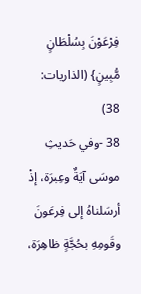فِرْعَوْنَ بِسُلْطَانٍ مُّبِينٍ} (الذاريات: 38)
38 -وفي حَديثِ موسَى آيَةٌ وعِبرَة، إذْ أرسَلناهُ إلى فِرعَونَ وقَومِهِ بحُجَّةٍ ظاهِرَة،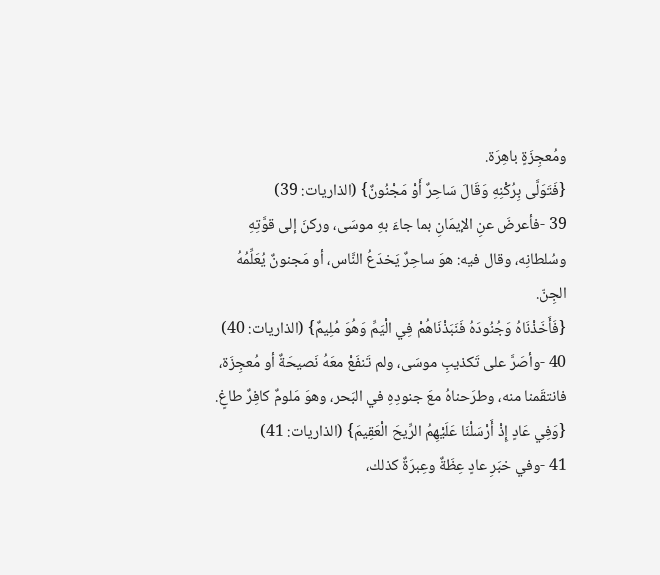ومُعجِزَةٍ باهِرَة.
{فَتَوَلَّى بِرُكْنِهِ وَقَالَ سَاحِرٌ أَوْ مَجْنُونٌ} (الذاريات: 39)
39 -فأعرضَ عنِ الإيمَانِ بما جاءَ بهِ موسَى، وركنَ إلى قوَّتِهِ وسُلطانِه، وقال فيه: هوَ ساحِرٌ يَخدَعُ النَّاس، أو مَجنونٌ يُعَلِّمُهُ الجِنّ.
{فَأَخَذْنَاهُ وَجُنُودَهُ فَنَبَذْنَاهُمْ فِي الْيَمِّ وَهُوَ مُلِيمٌ} (الذاريات: 40)
40 -وأصَرَّ على تَكذيبِ موسَى، ولم تَنفَعْ معَهُ نَصيحَةٌ أو مُعجِزَة، فانتقَمنا منه، وطرَحناهُ معَ جنودِهِ في البَحر، وهوَ مَلومٌ كافِرٌ طاغٍ.
{وَفِي عَادٍ إِذْ أَرْسَلْنَا عَلَيْهِمُ الرِّيحَ الْعَقِيمَ} (الذاريات: 41)
41 -وفي خبَرِ عادٍ عِظَةٌ وعِبرَةٌ كذلك،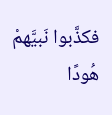فكذَّبوا نَبيَّهمْ هُودًا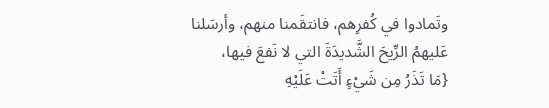وتَمادوا في كُفرِهم، فانتقَمنا منهم، وأرسَلنا عَليهمُ الرِّيحَ الشَّديدَةَ التي لا نَفعَ فيها،
{مَا تَذَرُ مِن شَيْءٍ أَتَتْ عَلَيْهِ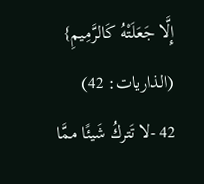إِلَّا جَعَلَتْهُ كَالرَّمِيمِ} (الذاريات: 42)
42 -لا تَتركُ شَيئًا ممَّا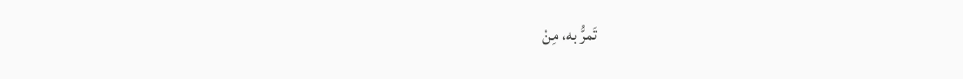تَمرُّ به، مِنْ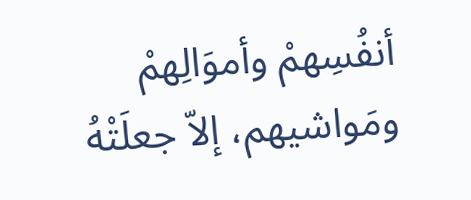أنفُسِهمْ وأموَالِهمْ ومَواشيهم، إلاّ جعلَتْهُ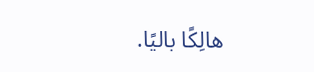هالِكًا باليًا.